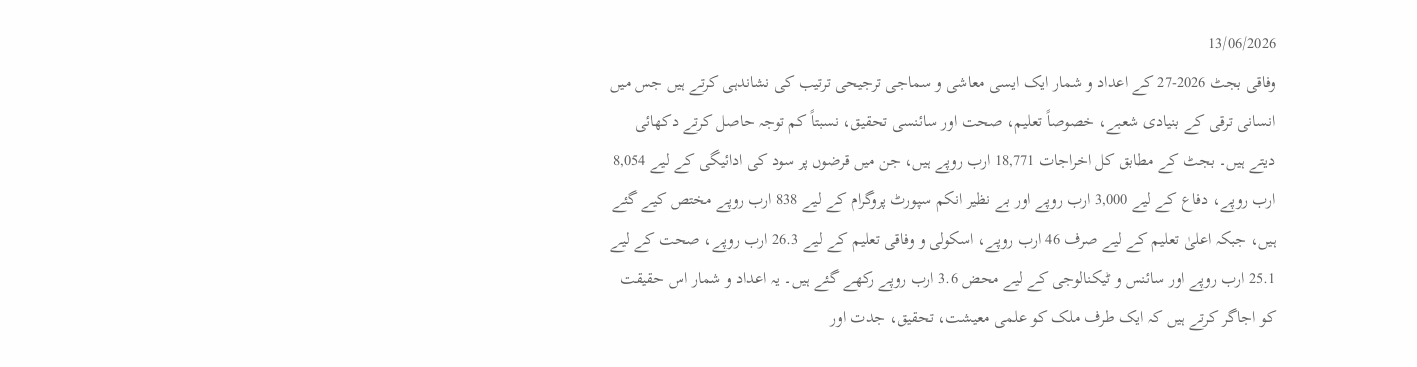13/06/2026
وفاقی بجٹ 2026-27 کے اعداد و شمار ایک ایسی معاشی و سماجی ترجیحی ترتیب کی نشاندہی کرتے ہیں جس میں انسانی ترقی کے بنیادی شعبے، خصوصاً تعلیم، صحت اور سائنسی تحقیق، نسبتاً کم توجہ حاصل کرتے دکھائی دیتے ہیں۔ بجٹ کے مطابق کل اخراجات 18,771 ارب روپے ہیں، جن میں قرضوں پر سود کی ادائیگی کے لیے 8,054 ارب روپے، دفاع کے لیے 3,000 ارب روپے اور بے نظیر انکم سپورٹ پروگرام کے لیے 838 ارب روپے مختص کیے گئے ہیں، جبکہ اعلیٰ تعلیم کے لیے صرف 46 ارب روپے، اسکولی و وفاقی تعلیم کے لیے 26.3 ارب روپے، صحت کے لیے 25.1 ارب روپے اور سائنس و ٹیکنالوجی کے لیے محض 3.6 ارب روپے رکھے گئے ہیں۔ یہ اعداد و شمار اس حقیقت کو اجاگر کرتے ہیں کہ ایک طرف ملک کو علمی معیشت، تحقیق، جدت اور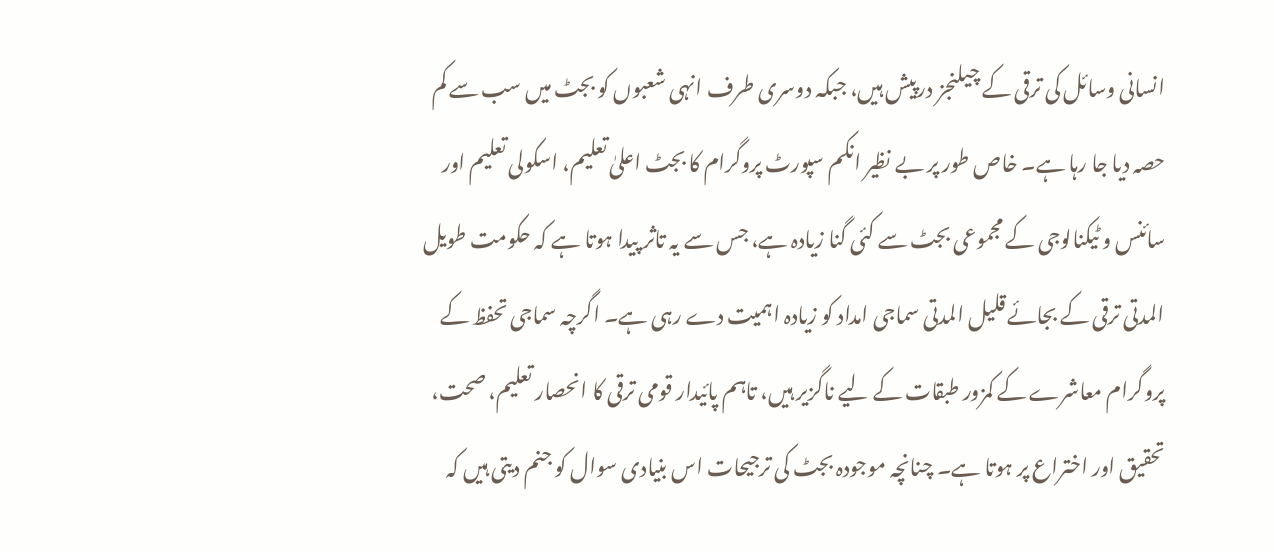انسانی وسائل کی ترقی کے چیلنجز درپیش ہیں، جبکہ دوسری طرف انہی شعبوں کو بجٹ میں سب سے کم حصہ دیا جا رہا ہے۔ خاص طور پر بے نظیر انکم سپورٹ پروگرام کا بجٹ اعلیٰ تعلیم، اسکولی تعلیم اور سائنس و ٹیکنالوجی کے مجموعی بجٹ سے کئی گنا زیادہ ہے، جس سے یہ تاثر پیدا ہوتا ہے کہ حکومت طویل المدتی ترقی کے بجائے قلیل المدتی سماجی امداد کو زیادہ اہمیت دے رہی ہے۔ اگرچہ سماجی تحفظ کے پروگرام معاشرے کے کمزور طبقات کے لیے ناگزیر ہیں، تاہم پائیدار قومی ترقی کا انحصار تعلیم، صحت، تحقیق اور اختراع پر ہوتا ہے۔ چنانچہ موجودہ بجٹ کی ترجیحات اس بنیادی سوال کو جنم دیتی ہیں کہ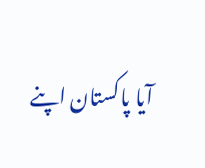آیا پاکستان اپنے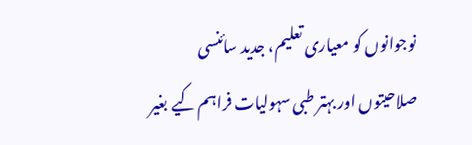نوجوانوں کو معیاری تعلیم، جدید سائنسی صلاحیتوں اور بہتر طبی سہولیات فراہم کیے بغیر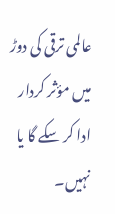عالمی ترقی کی دوڑ میں مؤثر کردار ادا کر سکے گا یا نہیں۔